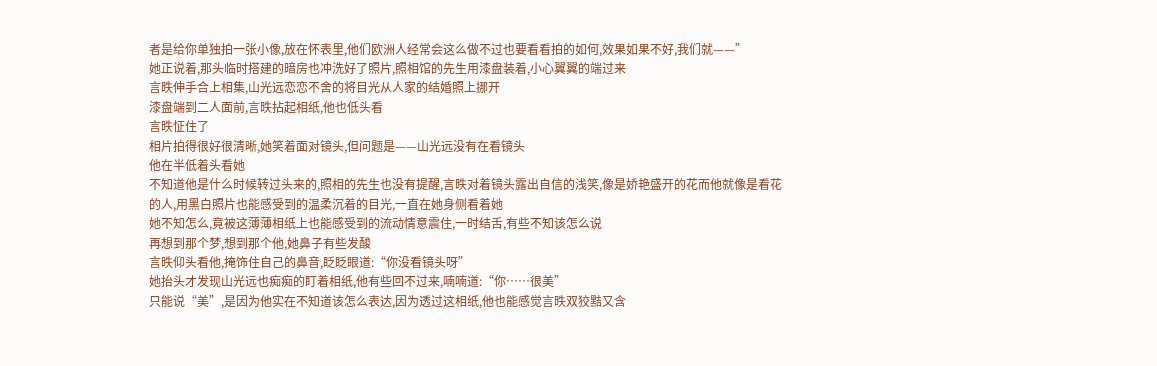者是给你单独拍一张小像,放在怀表里,他们欧洲人经常会这么做不过也要看看拍的如何,效果如果不好,我们就——”
她正说着,那头临时搭建的暗房也冲洗好了照片,照相馆的先生用漆盘装着,小心翼翼的端过来
言昳伸手合上相集,山光远恋恋不舍的将目光从人家的结婚照上挪开
漆盘端到二人面前,言昳拈起相纸,他也低头看
言昳怔住了
相片拍得很好很清晰,她笑着面对镜头,但问题是——山光远没有在看镜头
他在半低着头看她
不知道他是什么时候转过头来的,照相的先生也没有提醒,言昳对着镜头露出自信的浅笑,像是娇艳盛开的花而他就像是看花的人,用黑白照片也能感受到的温柔沉着的目光,一直在她身侧看着她
她不知怎么,竟被这薄薄相纸上也能感受到的流动情意震住,一时结舌,有些不知该怎么说
再想到那个梦,想到那个他,她鼻子有些发酸
言昳仰头看他,掩饰住自己的鼻音,眨眨眼道:“你没看镜头呀”
她抬头才发现山光远也痴痴的盯着相纸,他有些回不过来,喃喃道:“你……很美”
只能说“美”,是因为他实在不知道该怎么表达,因为透过这相纸,他也能感觉言昳双狡黠又含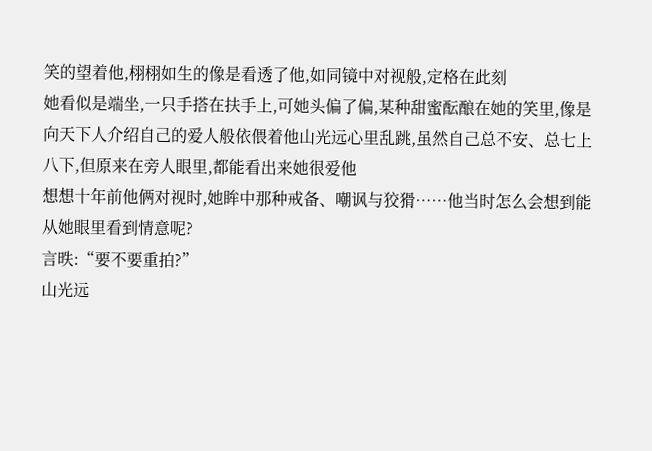笑的望着他,栩栩如生的像是看透了他,如同镜中对视般,定格在此刻
她看似是端坐,一只手搭在扶手上,可她头偏了偏,某种甜蜜酝酿在她的笑里,像是向天下人介绍自己的爱人般依偎着他山光远心里乱跳,虽然自己总不安、总七上八下,但原来在旁人眼里,都能看出来她很爱他
想想十年前他俩对视时,她眸中那种戒备、嘲讽与狡猾……他当时怎么会想到能从她眼里看到情意呢?
言昳:“要不要重拍?”
山光远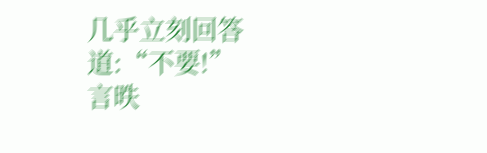几乎立刻回答道:“不要!”
言昳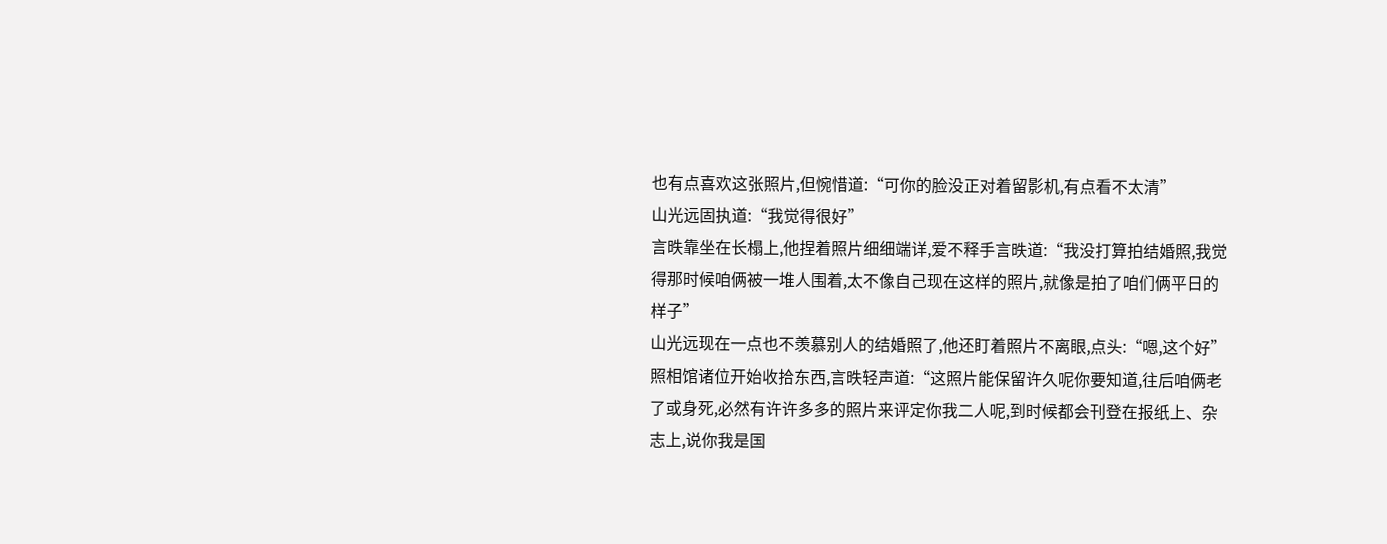也有点喜欢这张照片,但惋惜道:“可你的脸没正对着留影机,有点看不太清”
山光远固执道:“我觉得很好”
言昳靠坐在长榻上,他捏着照片细细端详,爱不释手言昳道:“我没打算拍结婚照,我觉得那时候咱俩被一堆人围着,太不像自己现在这样的照片,就像是拍了咱们俩平日的样子”
山光远现在一点也不羡慕别人的结婚照了,他还盯着照片不离眼,点头:“嗯,这个好”
照相馆诸位开始收拾东西,言昳轻声道:“这照片能保留许久呢你要知道,往后咱俩老了或身死,必然有许许多多的照片来评定你我二人呢,到时候都会刊登在报纸上、杂志上,说你我是国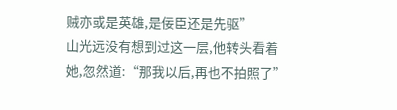贼亦或是英雄,是佞臣还是先驱”
山光远没有想到过这一层,他转头看着她,忽然道:“那我以后,再也不拍照了”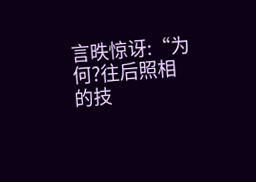言昳惊讶:“为何?往后照相的技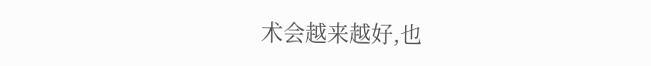术会越来越好,也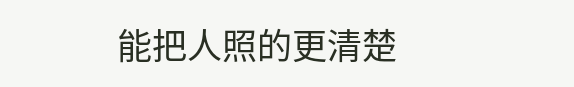能把人照的更清楚